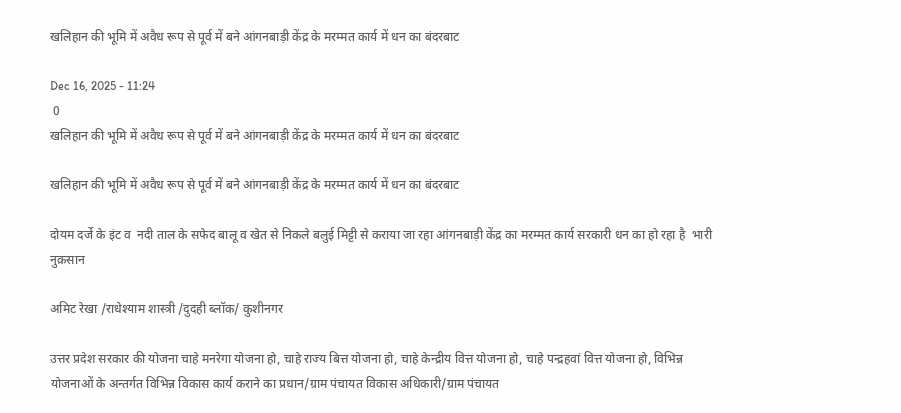खलिहान की भूमि में अवैध रूप से पूर्व में बने आंगनबाड़ी केंद्र के मरम्मत कार्य में धन का बंदरबाट

Dec 16, 2025 - 11:24
 0
खलिहान की भूमि में अवैध रूप से पूर्व में बने आंगनबाड़ी केंद्र के मरम्मत कार्य में धन का बंदरबाट

खलिहान की भूमि में अवैध रूप से पूर्व में बने आंगनबाड़ी केंद्र के मरम्मत कार्य में धन का बंदरबाट

दोयम दर्जे के इंट व  नदी ताल के सफेद बालू व खेत से निकले बलुई मिट्टी से कराया जा रहा आंगनबाड़ी केंद्र का मरम्मत कार्य सरकारी धन का हो रहा है  भारी नुक़सान

अमिट रेखा /राधेश्याम शास्त्री /दुदही ब्लॉक/ कुशीनगर

उत्तर प्रदेश सरकार की योजना चाहे मनरेगा योजना हो, चाहे राज्य बित्त योजना हो, चाहे केन्द्रीय वित्त योजना हो, चाहे पन्द्रहवां वित्त योजना हो, विभिन्न योजनाओं के अन्तर्गत विभिन्न विकास कार्य कराने का प्रधान/ग्राम पंचायत विकास अधिकारी/ग्राम पंचायत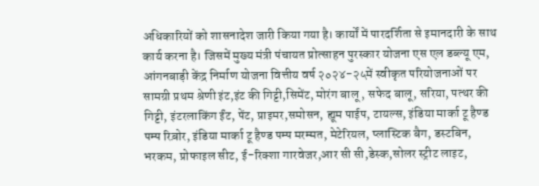अधिकारियों को शासनादेश जारी किया गया है। कार्यों में पारदर्शिता से इमानदारी के साथ कार्य करना है। जिसमें मुख्य मंत्री पंचायत प्रोत्साहन पुरस्कार योजना एस एल डब्ल्यू एम, आंगनबाड़ी केंद्र निर्माण योजना वित्तीय वर्ष २०२४-२५में स्वीकृत परियोजनाओं पर सामग्री प्रथम श्रेणी इंट,इंट की गिट्टी,सिमेंट, मोरंग बालू , सफेद बालू, सरिया, पत्थर की गिट्टी, इंटरलाकिंग ईंट, पेंट, प्राइमर,समोसन, ह्यूम पाईप, टायल्स, इंडिया मार्का टू हैण्ड पम्प रिब़ोर, इंडिया मार्का टू हैण्ड पम्प मरम्मत, मेटेरियल, प्लास्टिक बैग, डस्टबिन, भरकम, प्रोफाइल सीट, ई-रिक्शा गारवेजर,आर सी सी,डेस्क,सोलर स्ट्रीट लाइट,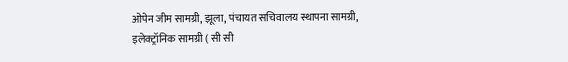ओपेन जीम सामग्री, झूला, पंचायत सचिवालय स्थापना सामग्री, इलेक्ट्रॉनिक सामग्री ( सी सी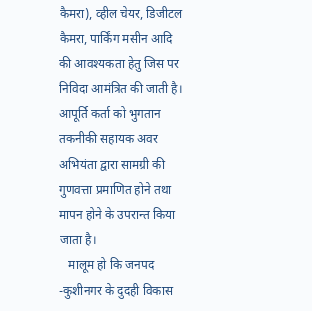कैमरा), व्हील चेयर, डिजीटल कैमरा, पार्किंग मसीन आदि की आवश्यकता हेतु जिस पर निविदा आमंत्रित की जाती है। आपूर्ति कर्ता को भुगतान तकनीकी सहायक अवर अभियंता द्वारा सामग्री की गुणवत्ता प्रमाणित होने तथा मापन होने के उपरान्त किया जाता है।
   मालूम हो कि जनपद -कुशीनगर के दुदही विकास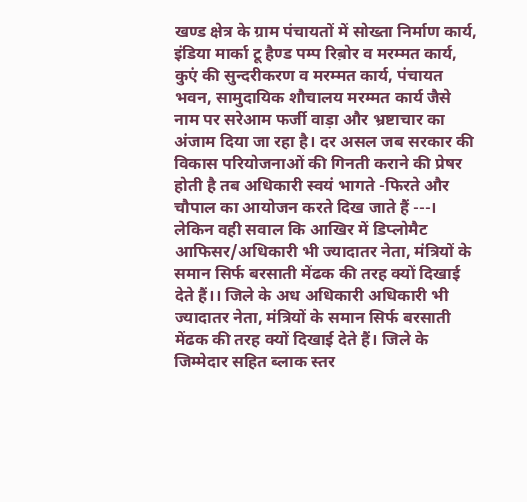खण्ड ‌क्षेत्र के ग्राम पंचायतों में सोख्ता निर्माण कार्य, इंडिया मार्का टू हैण्ड पम्प रिब़ोर व मरम्मत कार्य, कुएं की सुन्दरीकरण व मरम्मत कार्य, पंचायत भवन, सामुदायिक शौचालय मरम्मत कार्य जैसे नाम पर सरेआम फर्जी वाड़ा और भ्रष्टाचार का अंजाम दिया जा रहा है। दर असल जब सरकार की विकास परियोजनाओं की गिनती कराने की प्रेषर होती है तब अधिकारी स्वयं भागते -फिरते और चौपाल का आयोजन करते दिख जाते हैं ---। लेकिन वही सवाल कि आखिर में डिप्लोमैट आफिसर/अधिकारी भी ज्यादातर नेता, मंत्रियों के समान सिर्फ बरसाती मेंढक की तरह क्यों दिखाई देते हैं।। जिले के अध अधिकारी अधिकारी भी ज्यादातर नेता, मंत्रियों के समान सिर्फ बरसाती मेंढक की तरह क्यों दिखाई देते हैं। जिले के जिम्मेदार सहित ब्लाक स्तर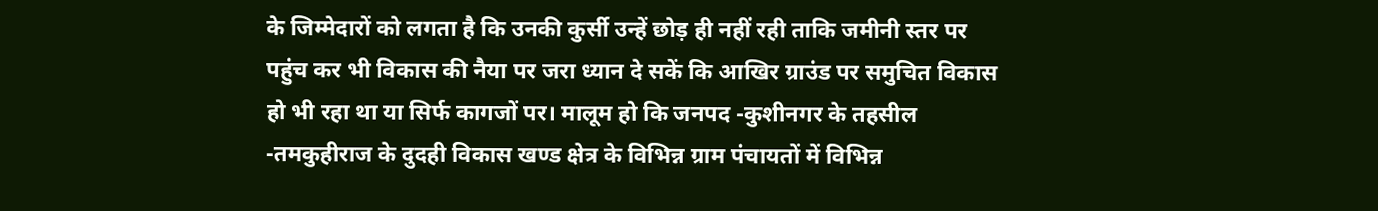के जिम्मेदारों को लगता है कि उनकी कुर्सी उन्हें छोड़ ही नहीं रही ताकि जमीनी स्तर पर पहुंच कर भी विकास की नैया पर जरा ध्यान दे सकें कि आखिर ग्राउंड पर समुचित विकास हो भी रहा था या सिर्फ कागजों पर। मालूम हो कि जनपद -कुशीनगर के तहसील -तमकुहीराज के दुदही विकास खण्ड ‌क्षेत्र के विभिन्न ग्राम पंचायतों में विभिन्न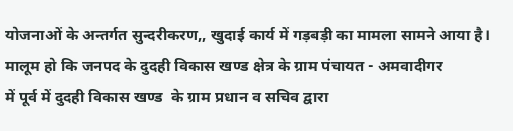योजनाओं के अन्तर्गत सुन्दरीकरण,, खुदाई कार्य में गड़बड़ी का मामला सामने आया है। मालूम हो कि जनपद के दुदही विकास खण्ड ‌क्षेत्र के ग्राम पंचायत - अमवादीगर
में पूर्व में दुदही विकास खण्ड  के ग्राम प्रधान व सचिव द्वारा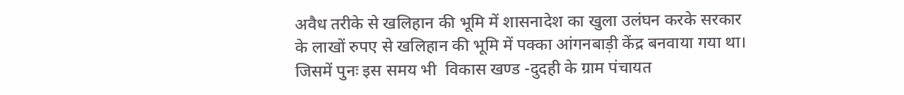अवैध तरीके से खलिहान की भूमि में शासनादेश का खुला उलंघन करके सरकार के लाखों रुपए से खलिहान की भूमि में पक्का आंगनबाड़ी केंद्र बनवाया गया था। जिसमें पुनः इस समय भी  विकास खण्ड -दुदही के ग्राम पंचायत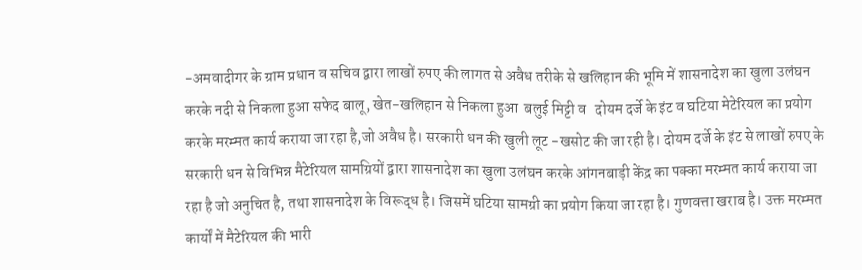-अमवादीगर के ग्राम प्रधान व सचिव द्वारा लाखों रुपए की लागत से अवैध तरीके से खलिहान की भूमि में शासनादेश का खुला उलंघन करके नदी से निकला हुआ सफेद बालू, खेत-खलिहान से निकला हुआ  बलुई मिट्टी व   दोयम दर्जे के इंट व घटिया मेटेरियल का प्रयोग करके मरम्मत कार्य कराया जा रहा है,जो अवैध है। सरकारी धन की खुली लूट -खसोट की जा रही है। दोयम दर्जे के इंट से लाखों रुपए के सरकारी धन से विभिन्न मैटेरियल सामग्रियों द्वारा शासनादेश का खुला उलंघन करके आंगनबाड़ी केंद्र का पक्का मरम्मत कार्य कराया जा रहा है जो अनुचित है, तथा शासनादेश के विरूद्ध है। जिसमें घटिया सामग्री का प्रयोग किया जा रहा है। गुणवत्ता खराब है। उक्त मरम्मत कार्यों में मैटेरियल की भारी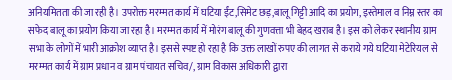अनियमितता की जा रही है। उपरोक्त मरम्मत कार्य में घटिया ईंट,सिमेट छड़,बालू गिट्टी आदि का प्रयोग, इस्तेमाल व निम्न स्तर का सफेद बालू का प्रयोग किया जा रहा है। मरम्मत कार्य में मोरंग बालू की गुणवत्ता भी बेहद खराब है। इस को लेकर स्थानीय ग्राम सभा के लोगों में भारी आक्रोश व्याप्त है। इससे स्पष्ट हो रहा है कि उक्त लाखों रुपए की लागत से कराये गये घटिया मेटेरियल से मरम्मत कार्य में ग्राम प्रधान व ग्राम पंचायत सचिव/, ग्राम विकास अधिकारी द्वारा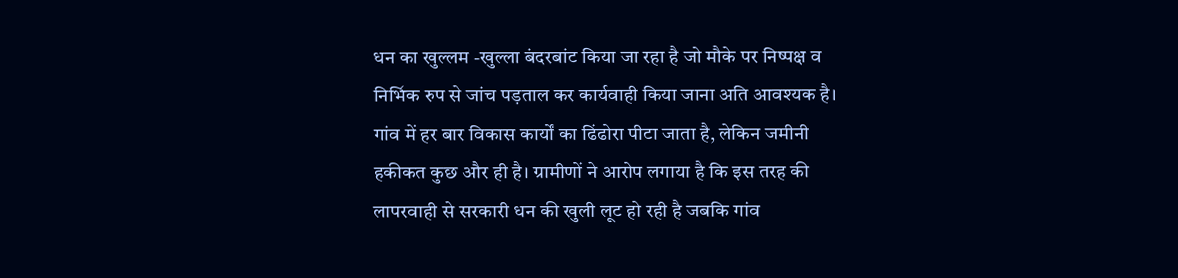धन का खुल्लम -खुल्ला बंदरबांट किया जा रहा है जो मौके पर निष्पक्ष व निभि॔क रुप से जांच पड़ताल कर कार्यवाही किया जाना अति आवश्यक है। गांव में हर बार विकास कार्यों का ढिंढोरा पीटा जाता है, लेकिन जमीनी हकीकत कुछ और ही है। ग्रामीणों ने आरोप लगाया है कि इस तरह की लापरवाही से सरकारी धन की खुली लूट हो रही है जबकि गांव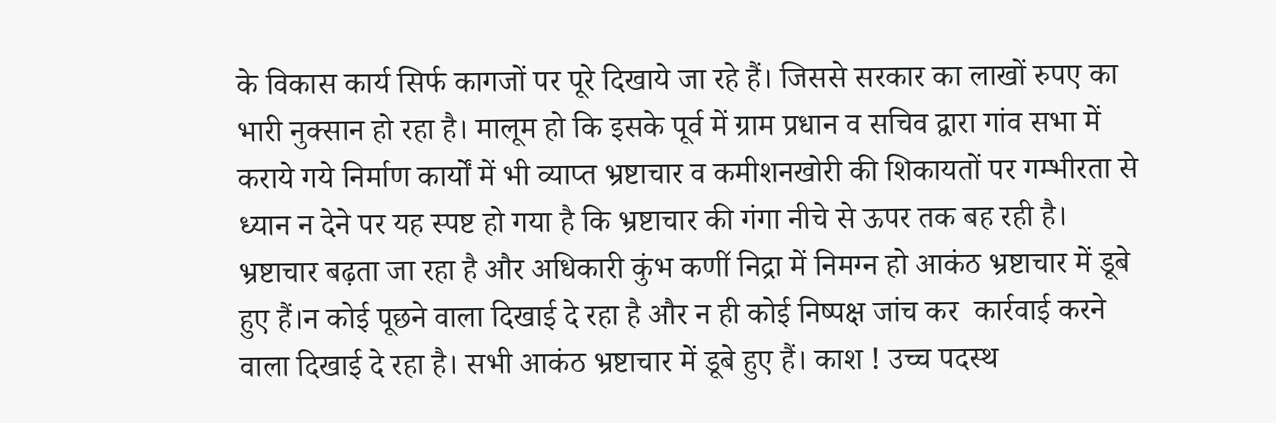के विकास कार्य सिर्फ कागजों पर पूरे दिखाये जा रहे हैं। जिससे सरकार का लाखों रुपए का भारी नुक्सान हो रहा है। मालूम हो कि इसके पूर्व में ग्राम प्रधान व सचिव द्वारा गांव सभा में कराये गये निर्माण कार्यों में भी व्याप्त भ्रष्टाचार व कमीशनखोरी की शिकायतों पर गम्भीरता से ध्यान न देने पर यह स्पष्ट हो गया है कि भ्रष्टाचार की गंगा नीचे से ऊपर तक बह रही है। भ्रष्टाचार बढ़ता जा रहा है और अधिकारी कुंभ कणी॔ निद्रा में निमग्न हो आकंठ भ्रष्टाचार में डूबे हुए हैं।न कोई पूछने वाला दिखाई दे रहा है और न ही कोई निष्पक्ष जांच कर  कार्रवाई करने वाला दिखाई दे रहा है। सभी आकंठ भ्रष्टाचार में डूबे हुए हैं। काश ! उच्च पदस्थ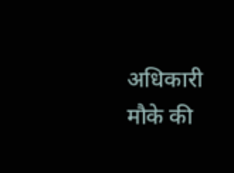अधिकारी मौके की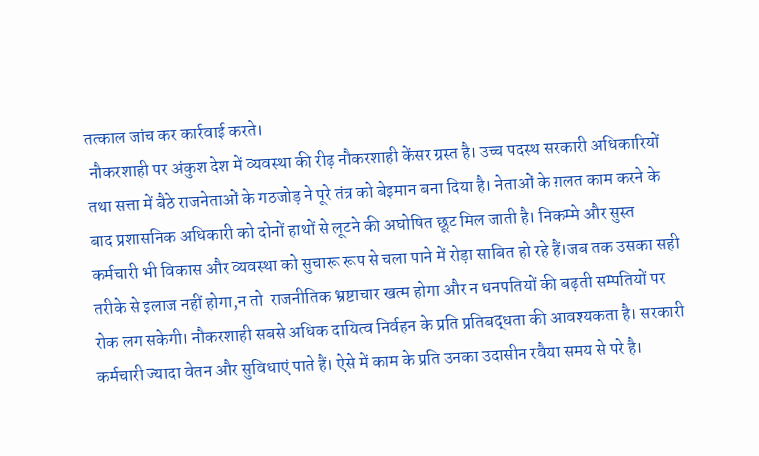तत्काल जांच कर कार्रवाई करते।
 नौकरशाही पर अंकुश देश में व्यवस्था की रीढ़ नौकरशाही केंसर ग्रस्त है। उच्च पदस्थ सरकारी अधिकारियों तथा सत्ता में बैठे राजनेताओं के गठजोड़ ने पूरे तंत्र को बेइमान बना दिया है। नेताओं के ग़लत काम करने के बाद प्रशासनिक अधिकारी को दोनों हाथों से लूटने की अघोषित छूट मिल जाती है। निकम्मे और सुस्त कर्मचारी भी विकास और व्यवस्था को सुचारू रूप से चला पाने में रोड़ा साबित हो रहे हैं।जब तक उसका सही तरीके से इलाज नहीं होगा,न तो  राजनीतिक भ्रष्टाचार खत्म होगा और न धनपतियों की बढ़ती सम्पतियों पर रोक लग सकेगी। नौकरशाही सबसे अधिक दायित्व निर्वहन के प्रति प्रतिबद्धता की आवश्यकता है। सरकारी कर्मचारी ज्यादा वेतन और सुविधाएं पाते हैं। ऐसे में काम के प्रति उनका उदासीन रवैया समय से परे है।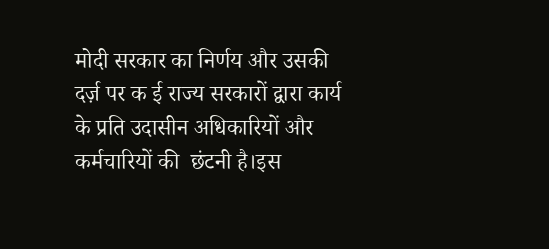मोदी सरकार का निर्णय और उसकी दर्ज़ पर क ई राज्य सरकारों द्वारा कार्य के प्रति उदासीन अधिकारियों और कर्मचारियों की  छंटनी है।इस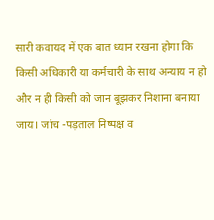सारी कवायद में एक बात ध्यान रखना होगा कि किसी अधिकारी या कर्मचारी के साथ अन्याय न हो और न ही किसी को जान बूझकर निशाना बनाया जाय। जांच -पड़ताल निष्पक्ष व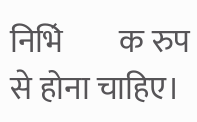निभि॔क रुप से होना चाहिए।